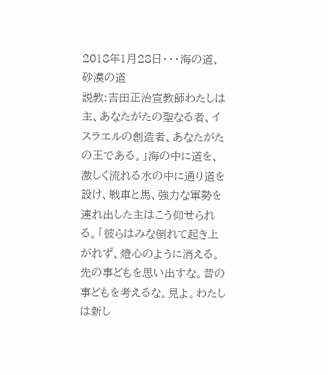2018年1月28日・・・海の道、砂漠の道
説教:吉田正治宣教師わたしは主、あなたがたの聖なる者、イスラエルの創造者、あなたがたの王である。」海の中に道を、激しく流れる水の中に通り道を設け、戦車と馬、強力な軍勢を連れ出した主はこう仰せられる。「彼らはみな倒れて起き上がれず、燈心のように消える。先の事どもを思い出すな。昔の事どもを考えるな。見よ。わたしは新し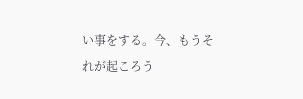い事をする。今、もうそれが起ころう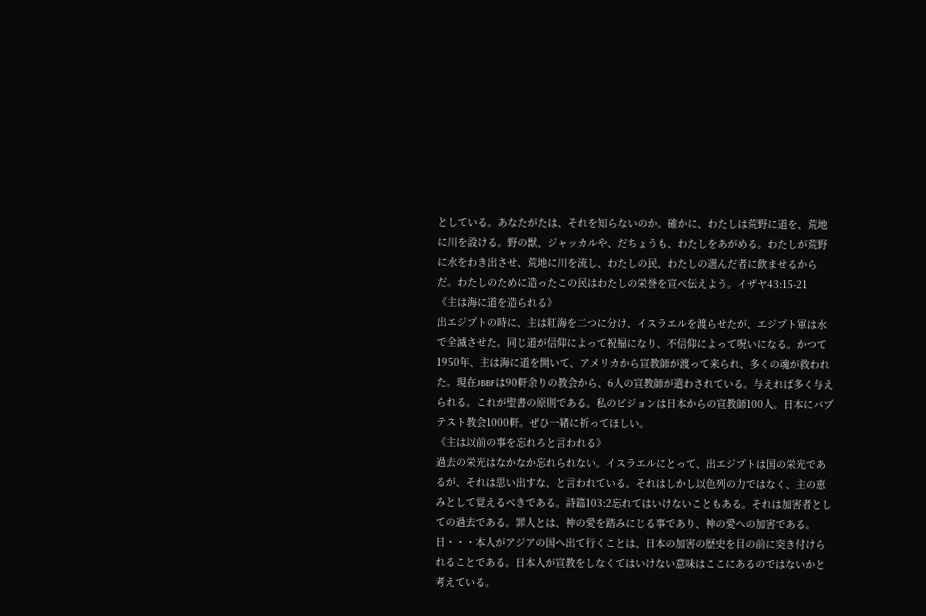としている。あなたがたは、それを知らないのか。確かに、わたしは荒野に道を、荒地に川を設ける。野の獣、ジャッカルや、だちょうも、わたしをあがめる。わたしが荒野に水をわき出させ、荒地に川を流し、わたしの民、わたしの選んだ者に飲ませるからだ。わたしのために造ったこの民はわたしの栄誉を宣べ伝えよう。イザヤ43:15-21
《主は海に道を造られる》
出エジプトの時に、主は紅海を二つに分け、イスラエルを渡らせたが、エジプト軍は水で全滅させた。同じ道が信仰によって祝福になり、不信仰によって呪いになる。かつて1950年、主は海に道を開いて、アメリカから宣教師が渡って来られ、多くの魂が救われた。現在JBBFは90軒余りの教会から、6人の宣教師が遣わされている。与えれば多く与えられる。これが聖書の原則である。私のビジョンは日本からの宣教師100人。日本にバプテスト教会1000軒。ぜひ一緒に祈ってほしい。
《主は以前の事を忘れろと言われる》
過去の栄光はなかなか忘れられない。イスラエルにとって、出エジプトは国の栄光であるが、それは思い出すな、と言われている。それはしかし以色列の力ではなく、主の恵みとして覚えるべきである。詩篇103:2忘れてはいけないこともある。それは加害者としての過去である。罪人とは、神の愛を踏みにじる事であり、神の愛への加害である。日・・・本人がアジアの国へ出て行くことは、日本の加害の歴史を目の前に突き付けられることである。日本人が宣教をしなくてはいけない意味はここにあるのではないかと考えている。